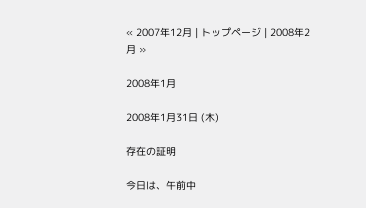« 2007年12月 | トップページ | 2008年2月 »

2008年1月

2008年1月31日 (木)

存在の証明

今日は、午前中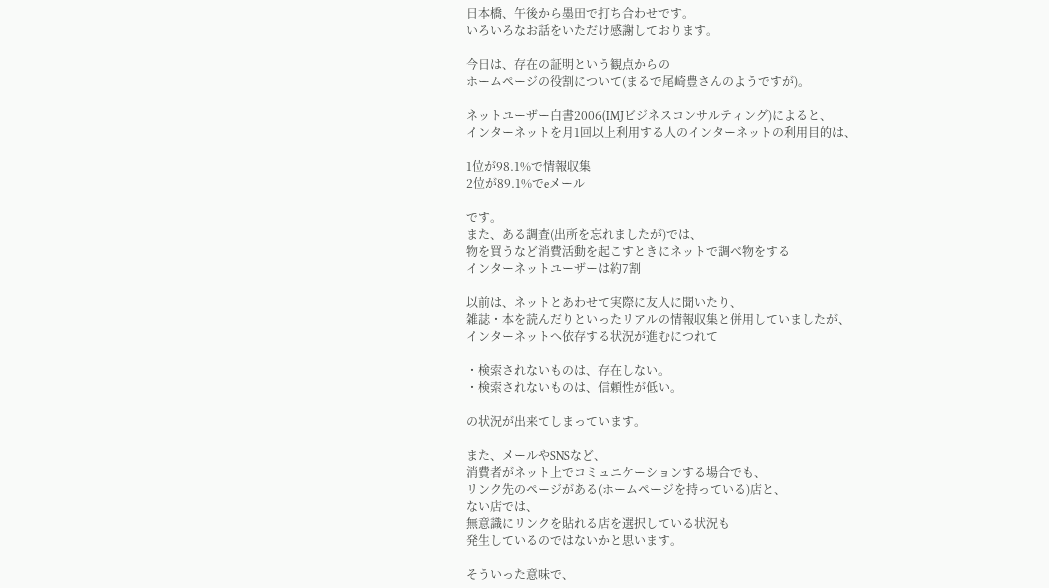日本橋、午後から墨田で打ち合わせです。
いろいろなお話をいただけ感謝しております。

今日は、存在の証明という観点からの
ホームページの役割について(まるで尾崎豊さんのようですが)。

ネットユーザー白書2006(IMJビジネスコンサルティング)によると、
インターネットを月1回以上利用する人のインターネットの利用目的は、

1位が98.1%で情報収集
2位が89.1%でeメール

です。
また、ある調査(出所を忘れましたが)では、
物を買うなど消費活動を起こすときにネットで調べ物をする
インターネットユーザーは約7割

以前は、ネットとあわせて実際に友人に聞いたり、
雑誌・本を読んだりといったリアルの情報収集と併用していましたが、
インターネットへ依存する状況が進むにつれて

・検索されないものは、存在しない。
・検索されないものは、信頼性が低い。

の状況が出来てしまっています。

また、メールやSNSなど、
消費者がネット上でコミュニケーションする場合でも、
リンク先のページがある(ホームページを持っている)店と、
ない店では、
無意識にリンクを貼れる店を選択している状況も
発生しているのではないかと思います。

そういった意味で、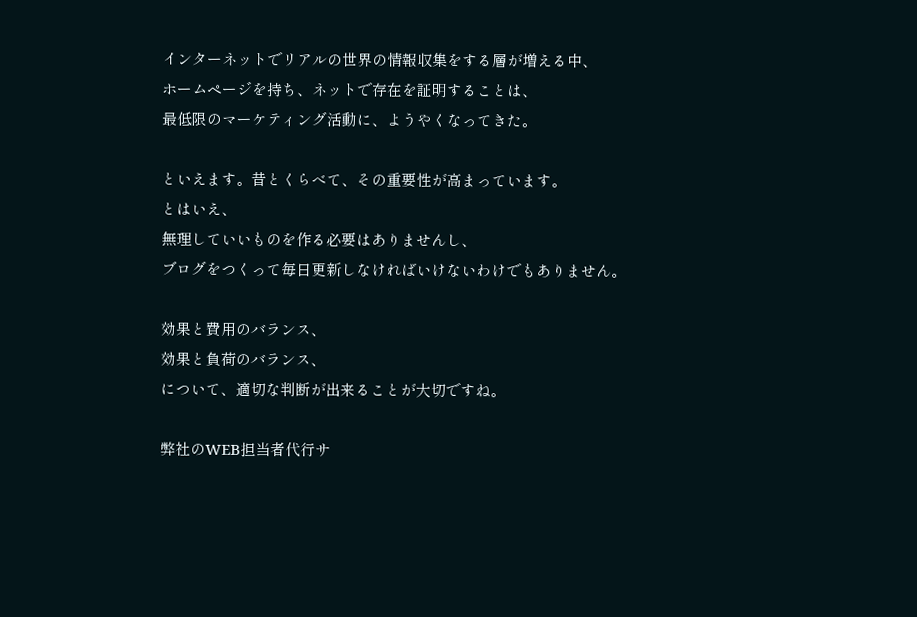インターネットでリアルの世界の情報収集をする層が増える中、
ホームページを持ち、ネットで存在を証明することは、
最低限のマーケティング活動に、ようやくなってきた。

といえます。昔とくらべて、その重要性が高まっています。
とはいえ、
無理していいものを作る必要はありませんし、
ブログをつくって毎日更新しなければいけないわけでもありません。

効果と費用のバランス、
効果と負荷のバランス、
について、適切な判断が出来ることが大切ですね。

弊社のWEB担当者代行サ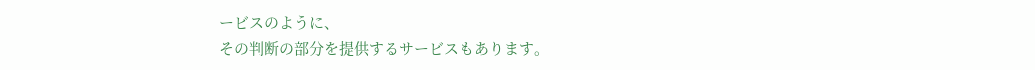ービスのように、
その判断の部分を提供するサービスもあります。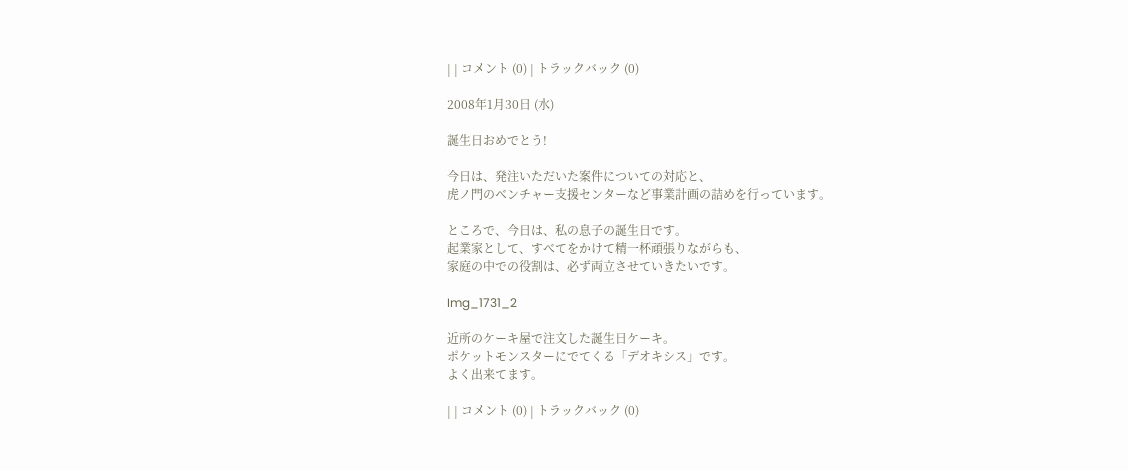| | コメント (0) | トラックバック (0)

2008年1月30日 (水)

誕生日おめでとう!

今日は、発注いただいた案件についての対応と、
虎ノ門のベンチャー支援センターなど事業計画の詰めを行っています。

ところで、今日は、私の息子の誕生日です。
起業家として、すべてをかけて精一杯頑張りながらも、
家庭の中での役割は、必ず両立させていきたいです。

Img_1731_2

近所のケーキ屋で注文した誕生日ケーキ。
ポケットモンスターにでてくる「デオキシス」です。
よく出来てます。

| | コメント (0) | トラックバック (0)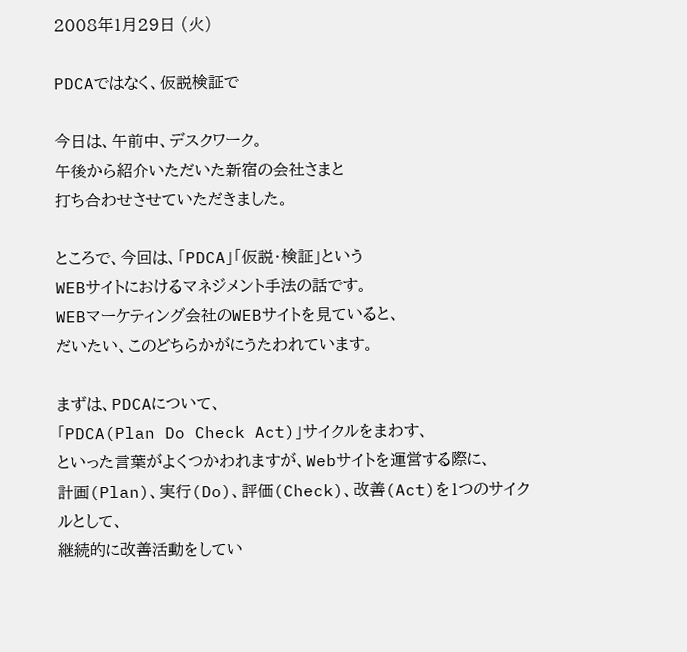2008年1月29日 (火)

PDCAではなく、仮説検証で

今日は、午前中、デスクワーク。
午後から紹介いただいた新宿の会社さまと
打ち合わせさせていただきました。

ところで、今回は、「PDCA」「仮説・検証」という
WEBサイトにおけるマネジメント手法の話です。
WEBマーケティング会社のWEBサイトを見ていると、
だいたい、このどちらかがにうたわれています。

まずは、PDCAについて、
「PDCA(Plan Do Check Act)」サイクルをまわす、
といった言葉がよくつかわれますが、Webサイトを運営する際に、
計画(Plan)、実行(Do)、評価(Check)、改善(Act)を1つのサイクルとして、
継続的に改善活動をしてい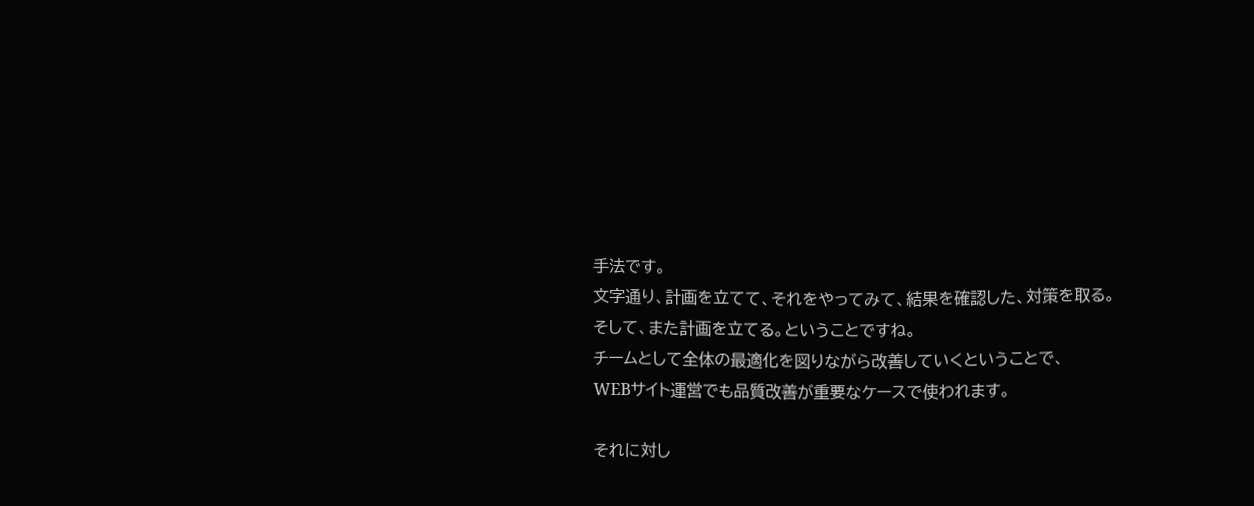手法です。
文字通り、計画を立てて、それをやってみて、結果を確認した、対策を取る。
そして、また計画を立てる。ということですね。
チームとして全体の最適化を図りながら改善していくということで、
WEBサイト運営でも品質改善が重要なケースで使われます。

それに対し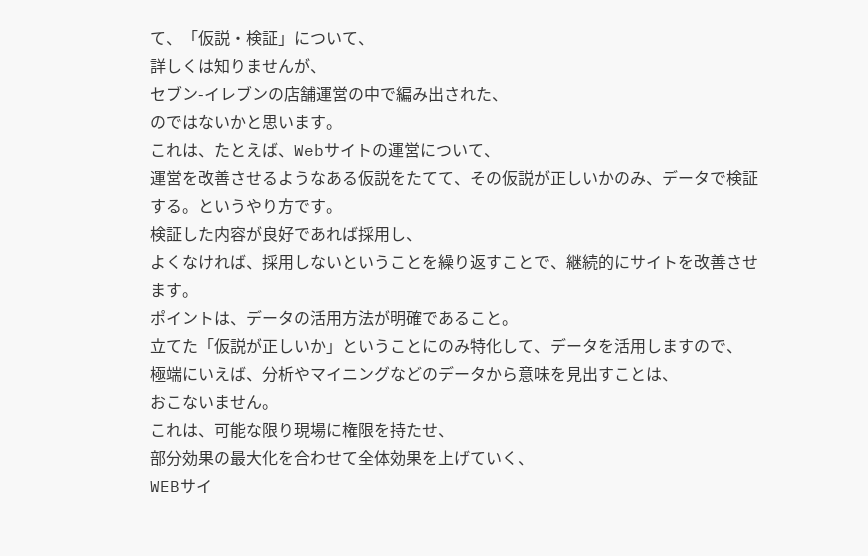て、「仮説・検証」について、
詳しくは知りませんが、
セブン-イレブンの店舗運営の中で編み出された、
のではないかと思います。
これは、たとえば、Webサイトの運営について、
運営を改善させるようなある仮説をたてて、その仮説が正しいかのみ、データで検証する。というやり方です。
検証した内容が良好であれば採用し、
よくなければ、採用しないということを繰り返すことで、継続的にサイトを改善させます。
ポイントは、データの活用方法が明確であること。
立てた「仮説が正しいか」ということにのみ特化して、データを活用しますので、
極端にいえば、分析やマイニングなどのデータから意味を見出すことは、
おこないません。
これは、可能な限り現場に権限を持たせ、
部分効果の最大化を合わせて全体効果を上げていく、
WEBサイ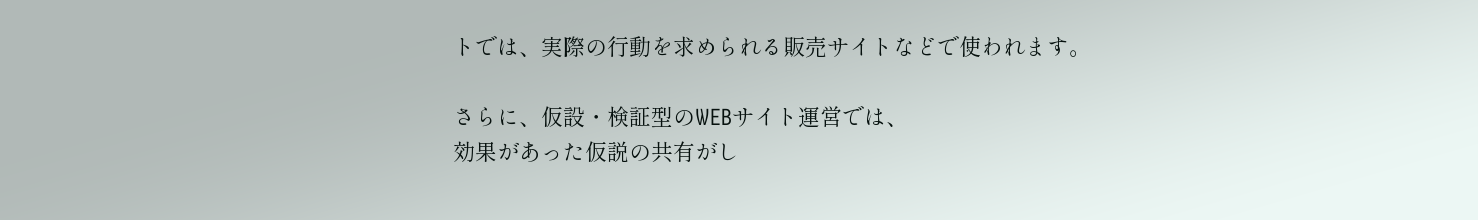トでは、実際の行動を求められる販売サイトなどで使われます。

さらに、仮設・検証型のWEBサイト運営では、
効果があった仮説の共有がし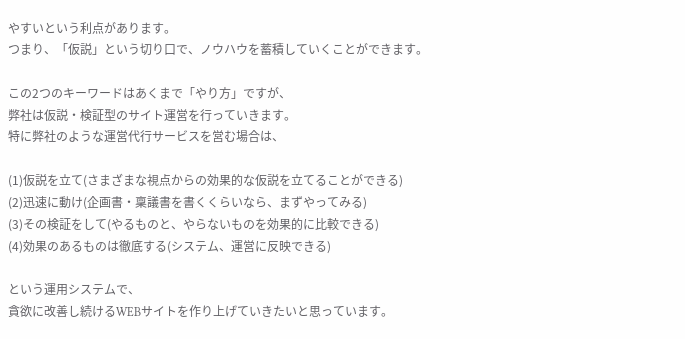やすいという利点があります。
つまり、「仮説」という切り口で、ノウハウを蓄積していくことができます。

この2つのキーワードはあくまで「やり方」ですが、
弊社は仮説・検証型のサイト運営を行っていきます。
特に弊社のような運営代行サービスを営む場合は、

(1)仮説を立て(さまざまな視点からの効果的な仮説を立てることができる)
(2)迅速に動け(企画書・稟議書を書くくらいなら、まずやってみる)
(3)その検証をして(やるものと、やらないものを効果的に比較できる)
(4)効果のあるものは徹底する(システム、運営に反映できる)

という運用システムで、
貪欲に改善し続けるWEBサイトを作り上げていきたいと思っています。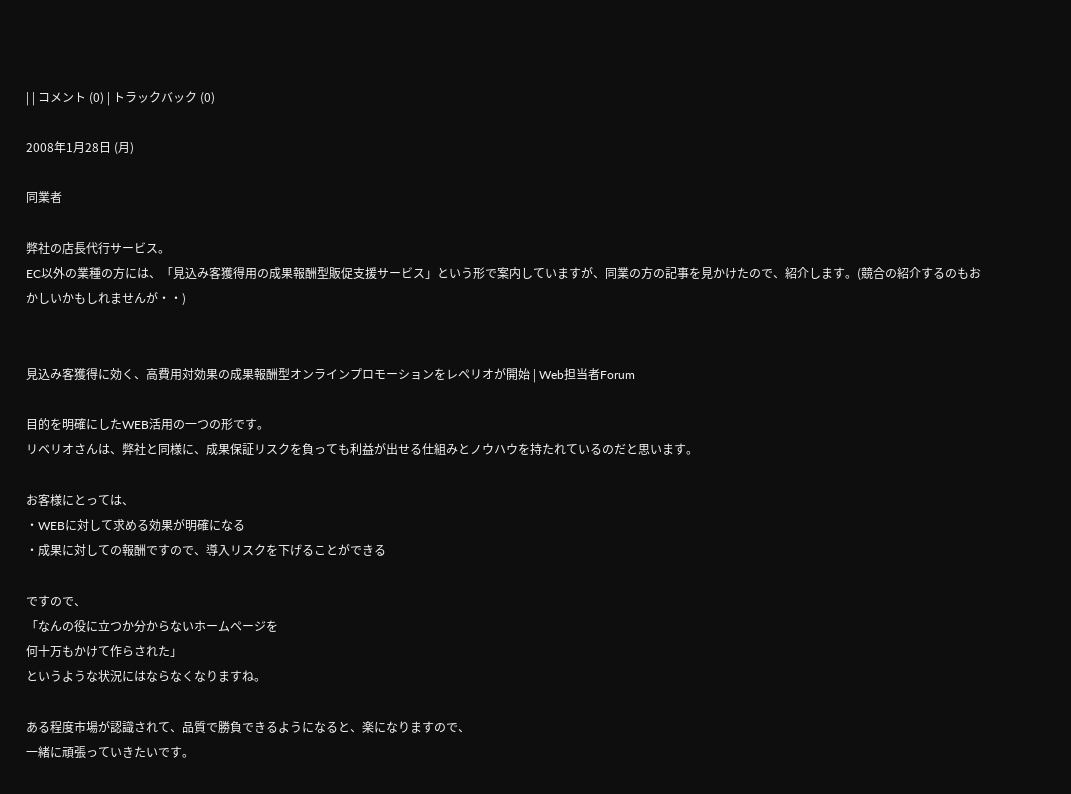| | コメント (0) | トラックバック (0)

2008年1月28日 (月)

同業者

弊社の店長代行サービス。
EC以外の業種の方には、「見込み客獲得用の成果報酬型販促支援サービス」という形で案内していますが、同業の方の記事を見かけたので、紹介します。(競合の紹介するのもおかしいかもしれませんが・・)


見込み客獲得に効く、高費用対効果の成果報酬型オンラインプロモーションをレペリオが開始 | Web担当者Forum

目的を明確にしたWEB活用の一つの形です。
リベリオさんは、弊社と同様に、成果保証リスクを負っても利益が出せる仕組みとノウハウを持たれているのだと思います。

お客様にとっては、
・WEBに対して求める効果が明確になる
・成果に対しての報酬ですので、導入リスクを下げることができる

ですので、
「なんの役に立つか分からないホームページを
何十万もかけて作らされた」
というような状況にはならなくなりますね。

ある程度市場が認識されて、品質で勝負できるようになると、楽になりますので、
一緒に頑張っていきたいです。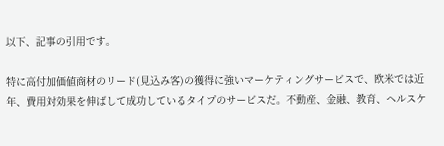以下、記事の引用です。

特に高付加価値商材のリード(見込み客)の獲得に強いマーケティングサービスで、欧米では近年、費用対効果を伸ばして成功しているタイプのサービスだ。不動産、金融、教育、ヘルスケ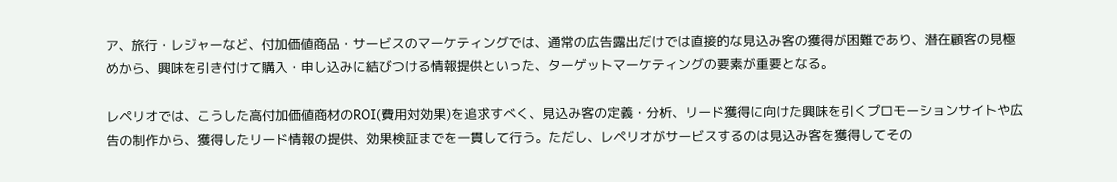ア、旅行・レジャーなど、付加価値商品・サービスのマーケティングでは、通常の広告露出だけでは直接的な見込み客の獲得が困難であり、潜在顧客の見極めから、興味を引き付けて購入・申し込みに結びつける情報提供といった、ターゲットマーケティングの要素が重要となる。

レペリオでは、こうした高付加価値商材のROI(費用対効果)を追求すべく、見込み客の定義・分析、リード獲得に向けた興味を引くプロモーションサイトや広告の制作から、獲得したリード情報の提供、効果検証までを一貫して行う。ただし、レペリオがサービスするのは見込み客を獲得してその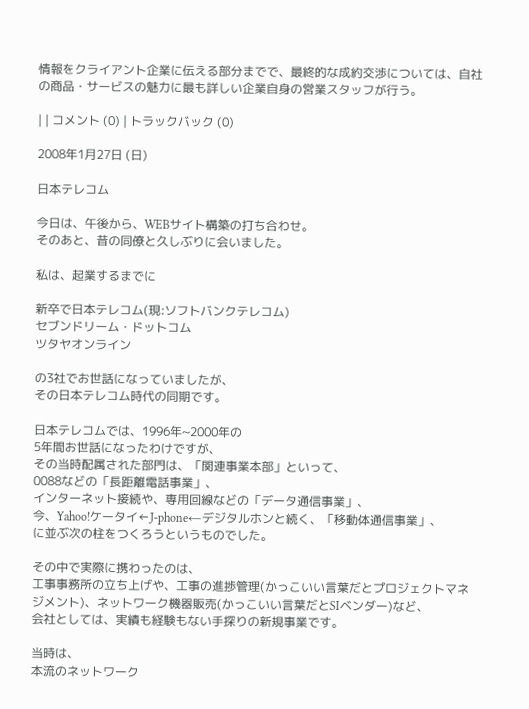情報をクライアント企業に伝える部分までで、最終的な成約交渉については、自社の商品・サービスの魅力に最も詳しい企業自身の営業スタッフが行う。

| | コメント (0) | トラックバック (0)

2008年1月27日 (日)

日本テレコム

今日は、午後から、WEBサイト構築の打ち合わせ。
そのあと、昔の同僚と久しぶりに会いました。

私は、起業するまでに

新卒で日本テレコム(現:ソフトバンクテレコム)
セブンドリーム・ドットコム
ツタヤオンライン

の3社でお世話になっていましたが、
その日本テレコム時代の同期です。

日本テレコムでは、1996年~2000年の
5年間お世話になったわけですが、
その当時配属された部門は、「関連事業本部」といって、
0088などの「長距離電話事業」、
インターネット接続や、専用回線などの「データ通信事業」、
今、Yahoo!ケータイ←J-phone←デジタルホンと続く、「移動体通信事業」、
に並ぶ次の柱をつくろうというものでした。

その中で実際に携わったのは、
工事事務所の立ち上げや、工事の進捗管理(かっこいい言葉だとプロジェクトマネジメント)、ネットワーク機器販売(かっこいい言葉だとSIベンダー)など、
会社としては、実績も経験もない手探りの新規事業です。

当時は、
本流のネットワーク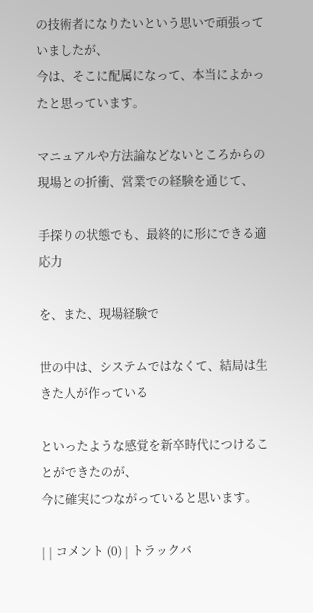の技術者になりたいという思いで頑張っていましたが、
今は、そこに配属になって、本当によかったと思っています。

マニュアルや方法論などないところからの
現場との折衝、営業での経験を通じて、

手探りの状態でも、最終的に形にできる適応力

を、また、現場経験で

世の中は、システムではなくて、結局は生きた人が作っている

といったような感覚を新卒時代につけることができたのが、
今に確実につながっていると思います。

| | コメント (0) | トラックバ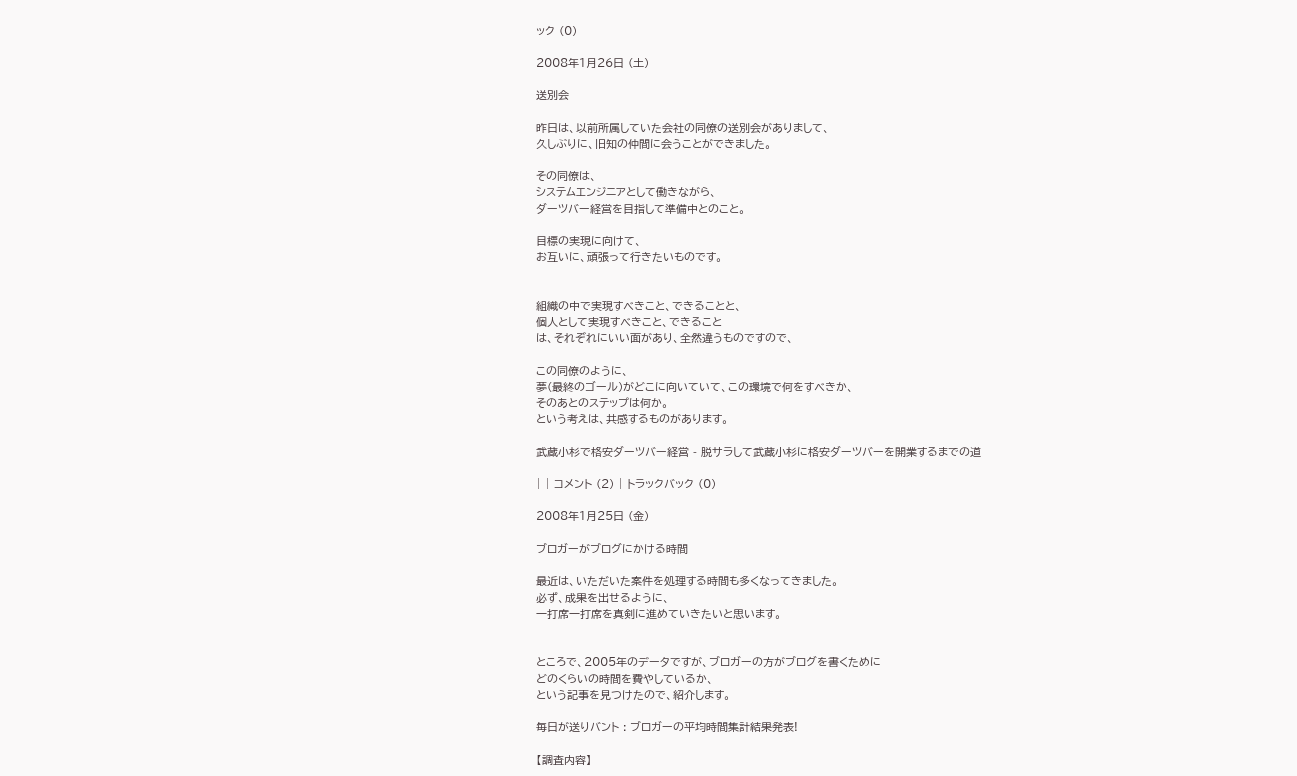ック (0)

2008年1月26日 (土)

送別会

昨日は、以前所属していた会社の同僚の送別会がありまして、
久しぶりに、旧知の仲間に会うことができました。

その同僚は、
システムエンジニアとして働きながら、
ダーツバー経営を目指して準備中とのこと。

目標の実現に向けて、
お互いに、頑張って行きたいものです。


組織の中で実現すべきこと、できることと、
個人として実現すべきこと、できること
は、それぞれにいい面があり、全然違うものですので、

この同僚のように、
夢(最終のゴール)がどこに向いていて、この環境で何をすべきか、
そのあとのステップは何か。
という考えは、共感するものがあります。

武蔵小杉で格安ダーツバー経営 - 脱サラして武蔵小杉に格安ダーツバーを開業するまでの道

| | コメント (2) | トラックバック (0)

2008年1月25日 (金)

ブロガーがブログにかける時間

最近は、いただいた案件を処理する時間も多くなってきました。
必ず、成果を出せるように、
一打席一打席を真剣に進めていきたいと思います。


ところで、2005年のデータですが、ブロガーの方がブログを書くために
どのくらいの時間を費やしているか、
という記事を見つけたので、紹介します。

毎日が送りバント : ブロガーの平均時間集計結果発表!

【調査内容】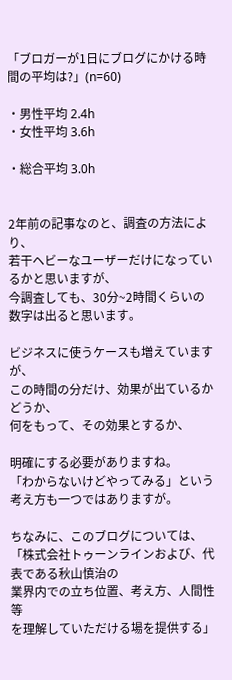「ブロガーが1日にブログにかける時間の平均は?」(n=60)

・男性平均 2.4h
・女性平均 3.6h

・総合平均 3.0h


2年前の記事なのと、調査の方法により、
若干ヘビーなユーザーだけになっているかと思いますが、
今調査しても、30分~2時間くらいの数字は出ると思います。

ビジネスに使うケースも増えていますが、
この時間の分だけ、効果が出ているかどうか、
何をもって、その効果とするか、

明確にする必要がありますね。
「わからないけどやってみる」という考え方も一つではありますが。

ちなみに、このブログについては、
「株式会社トゥーンラインおよび、代表である秋山慎治の
業界内での立ち位置、考え方、人間性 等
を理解していただける場を提供する」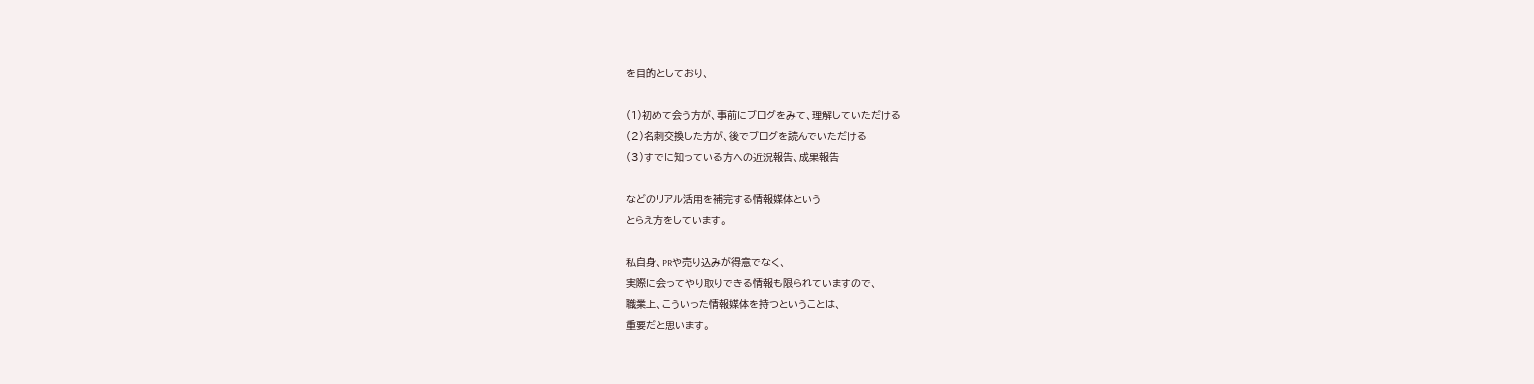を目的としており、

(1)初めて会う方が、事前にブログをみて、理解していただける
(2)名刺交換した方が、後でブログを読んでいただける
(3)すでに知っている方への近況報告、成果報告

などのリアル活用を補完する情報媒体という
とらえ方をしています。

私自身、PRや売り込みが得意でなく、
実際に会ってやり取りできる情報も限られていますので、
職業上、こういった情報媒体を持つということは、
重要だと思います。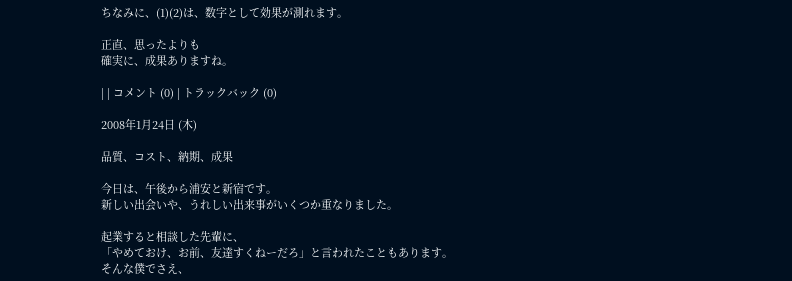ちなみに、(1)(2)は、数字として効果が測れます。

正直、思ったよりも
確実に、成果ありますね。

| | コメント (0) | トラックバック (0)

2008年1月24日 (木)

品質、コスト、納期、成果

今日は、午後から浦安と新宿です。
新しい出会いや、うれしい出来事がいくつか重なりました。

起業すると相談した先輩に、
「やめておけ、お前、友達すくねーだろ」と言われたこともあります。
そんな僕でさえ、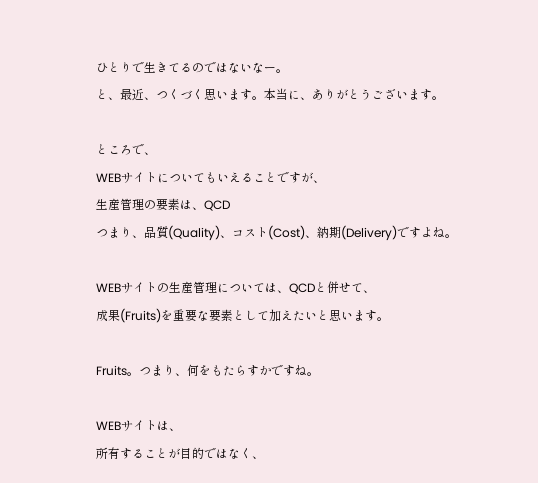ひとりで生きてるのではないなー。
と、最近、つくづく思います。本当に、ありがとうございます。

ところで、
WEBサイトについてもいえることですが、
生産管理の要素は、QCD
つまり、品質(Quality)、コスト(Cost)、納期(Delivery)ですよね。

WEBサイトの生産管理については、QCDと併せて、
成果(Fruits)を重要な要素として加えたいと思います。

Fruits。つまり、何をもたらすかですね。

WEBサイトは、
所有することが目的ではなく、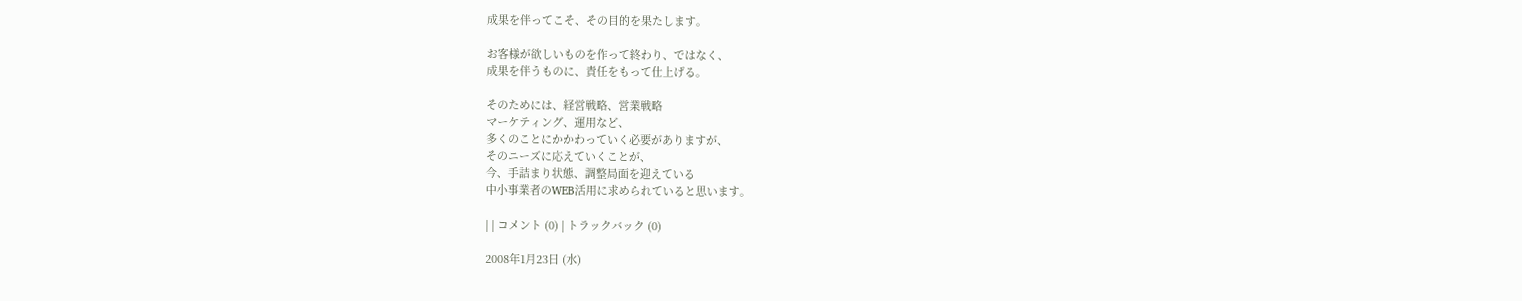成果を伴ってこそ、その目的を果たします。

お客様が欲しいものを作って終わり、ではなく、
成果を伴うものに、責任をもって仕上げる。

そのためには、経営戦略、営業戦略
マーケティング、運用など、
多くのことにかかわっていく必要がありますが、
そのニーズに応えていくことが、
今、手詰まり状態、調整局面を迎えている
中小事業者のWEB活用に求められていると思います。

| | コメント (0) | トラックバック (0)

2008年1月23日 (水)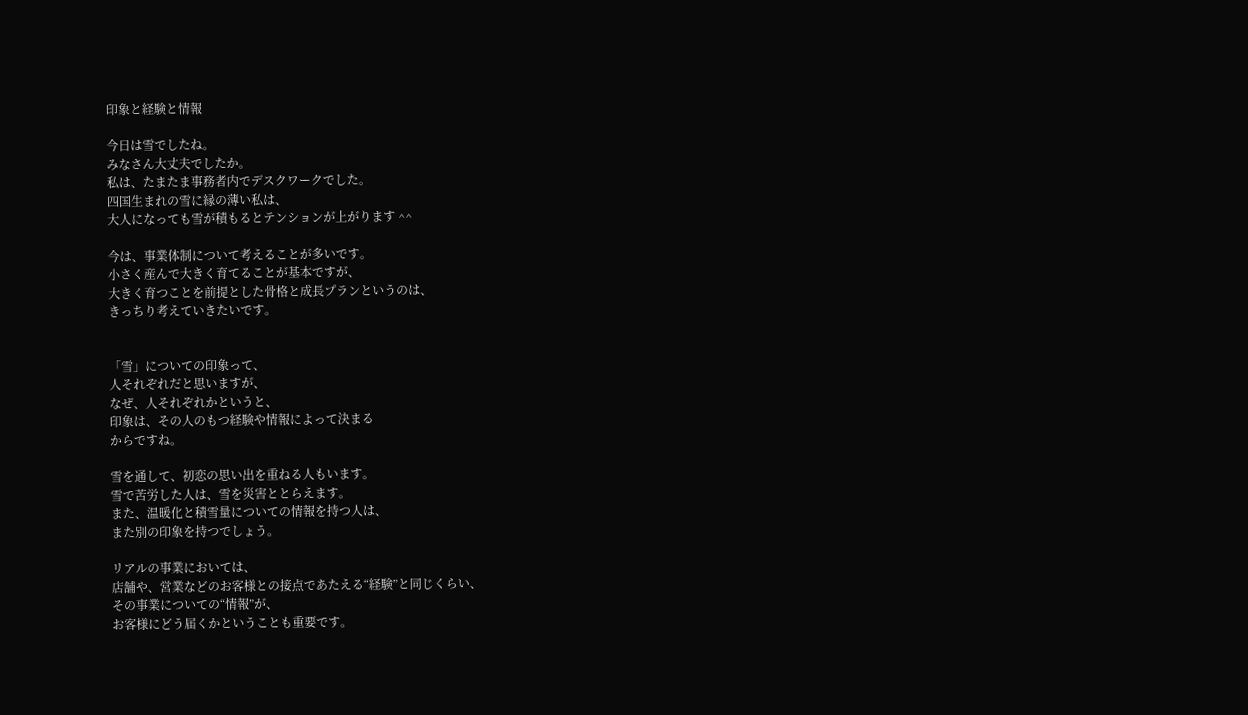印象と経験と情報

今日は雪でしたね。
みなさん大丈夫でしたか。
私は、たまたま事務者内でデスクワークでした。
四国生まれの雪に縁の薄い私は、
大人になっても雪が積もるとテンションが上がります ^^

今は、事業体制について考えることが多いです。
小さく産んで大きく育てることが基本ですが、
大きく育つことを前提とした骨格と成長プランというのは、
きっちり考えていきたいです。


「雪」についての印象って、
人それぞれだと思いますが、
なぜ、人それぞれかというと、
印象は、その人のもつ経験や情報によって決まる
からですね。

雪を通して、初恋の思い出を重ねる人もいます。
雪で苦労した人は、雪を災害ととらえます。
また、温暖化と積雪量についての情報を持つ人は、
また別の印象を持つでしょう。

リアルの事業においては、
店舗や、営業などのお客様との接点であたえる“経験”と同じくらい、
その事業についての“情報”が、
お客様にどう届くかということも重要です。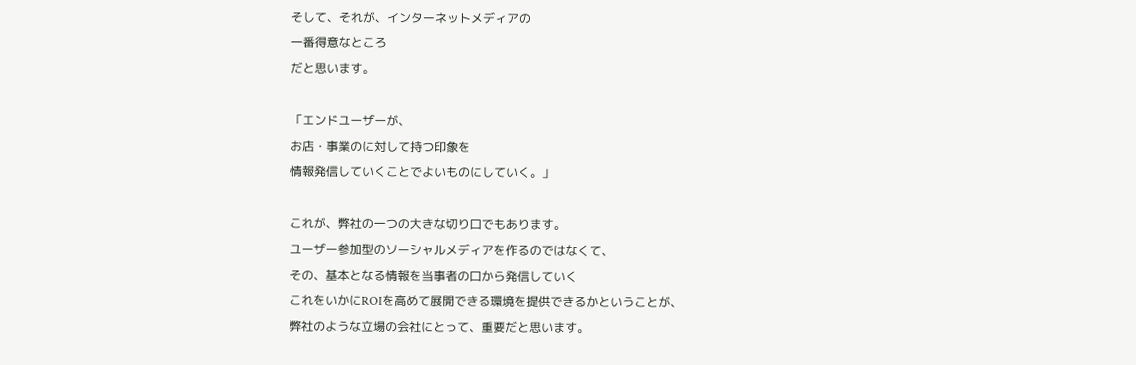そして、それが、インターネットメディアの
一番得意なところ
だと思います。

「エンドユーザーが、
お店・事業のに対して持つ印象を
情報発信していくことでよいものにしていく。」

これが、弊社の一つの大きな切り口でもあります。
ユーザー参加型のソーシャルメディアを作るのではなくて、
その、基本となる情報を当事者の口から発信していく
これをいかにROIを高めて展開できる環境を提供できるかということが、
弊社のような立場の会社にとって、重要だと思います。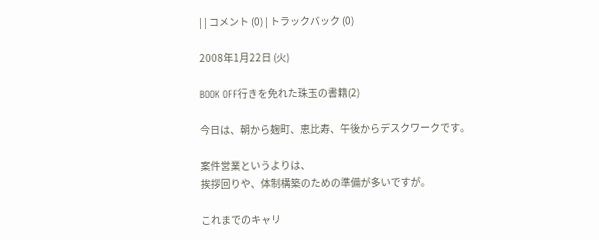| | コメント (0) | トラックバック (0)

2008年1月22日 (火)

BOOK OFF行きを免れた珠玉の書籍(2)

今日は、朝から麹町、恵比寿、午後からデスクワークです。

案件営業というよりは、
挨拶回りや、体制構築のための準備が多いですが。

これまでのキャリ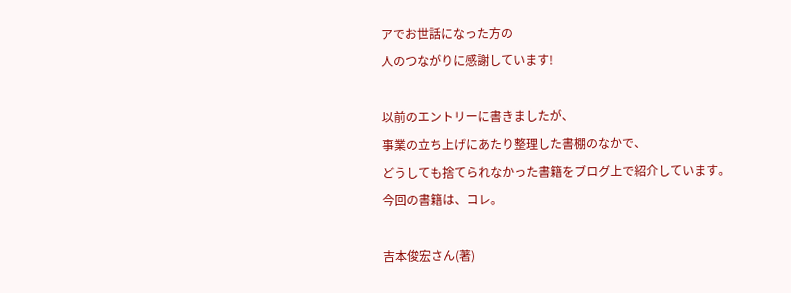アでお世話になった方の
人のつながりに感謝しています!

以前のエントリーに書きましたが、
事業の立ち上げにあたり整理した書棚のなかで、
どうしても捨てられなかった書籍をブログ上で紹介しています。
今回の書籍は、コレ。

吉本俊宏さん(著)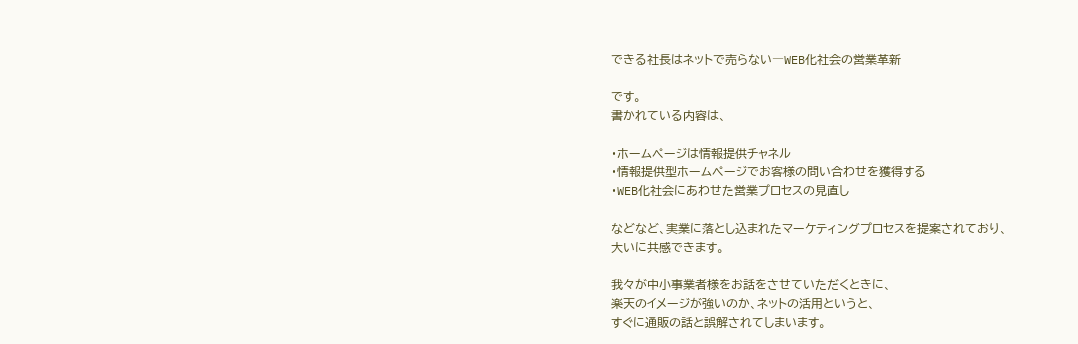できる社長はネットで売らない―WEB化社会の営業革新

です。
書かれている内容は、

・ホームページは情報提供チャネル
・情報提供型ホームページでお客様の問い合わせを獲得する
・WEB化社会にあわせた営業プロセスの見直し

などなど、実業に落とし込まれたマーケティングプロセスを提案されており、
大いに共感できます。

我々が中小事業者様をお話をさせていただくときに、
楽天のイメージが強いのか、ネットの活用というと、
すぐに通販の話と誤解されてしまいます。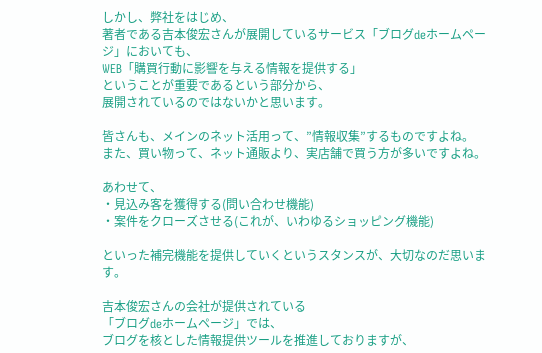しかし、弊社をはじめ、
著者である吉本俊宏さんが展開しているサービス「ブログdeホームページ」においても、
WEB「購買行動に影響を与える情報を提供する」
ということが重要であるという部分から、
展開されているのではないかと思います。

皆さんも、メインのネット活用って、”情報収集”するものですよね。
また、買い物って、ネット通販より、実店舗で買う方が多いですよね。

あわせて、
・見込み客を獲得する(問い合わせ機能)
・案件をクローズさせる(これが、いわゆるショッピング機能)

といった補完機能を提供していくというスタンスが、大切なのだ思います。

吉本俊宏さんの会社が提供されている
「ブログdeホームページ」では、
ブログを核とした情報提供ツールを推進しておりますが、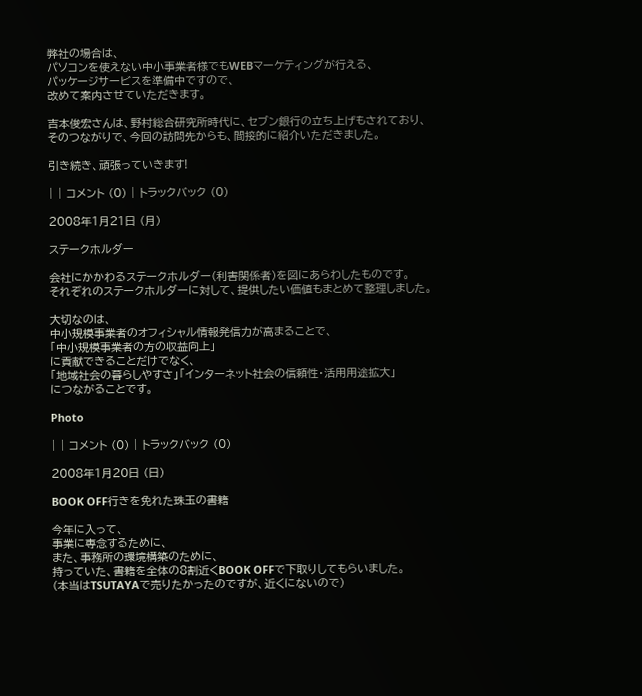弊社の場合は、
パソコンを使えない中小事業者様でもWEBマーケティングが行える、
パッケージサービスを準備中ですので、
改めて案内させていただきます。

吉本俊宏さんは、野村総合研究所時代に、セブン銀行の立ち上げもされており、
そのつながりで、今回の訪問先からも、間接的に紹介いただきました。

引き続き、頑張っていきます!

| | コメント (0) | トラックバック (0)

2008年1月21日 (月)

ステークホルダー

会社にかかわるステークホルダー(利害関係者)を図にあらわしたものです。
それぞれのステークホルダーに対して、提供したい価値もまとめて整理しました。

大切なのは、
中小規模事業者のオフィシャル情報発信力が高まることで、
「中小規模事業者の方の収益向上」
に貢献できることだけでなく、
「地域社会の暮らしやすさ」「インターネット社会の信頼性・活用用途拡大」
につながることです。

Photo

| | コメント (0) | トラックバック (0)

2008年1月20日 (日)

BOOK OFF行きを免れた珠玉の書籍

今年に入って、
事業に専念するために、
また、事務所の環境構築のために、
持っていた、書籍を全体の8割近くBOOK OFFで下取りしてもらいました。
(本当はTSUTAYAで売りたかったのですが、近くにないので)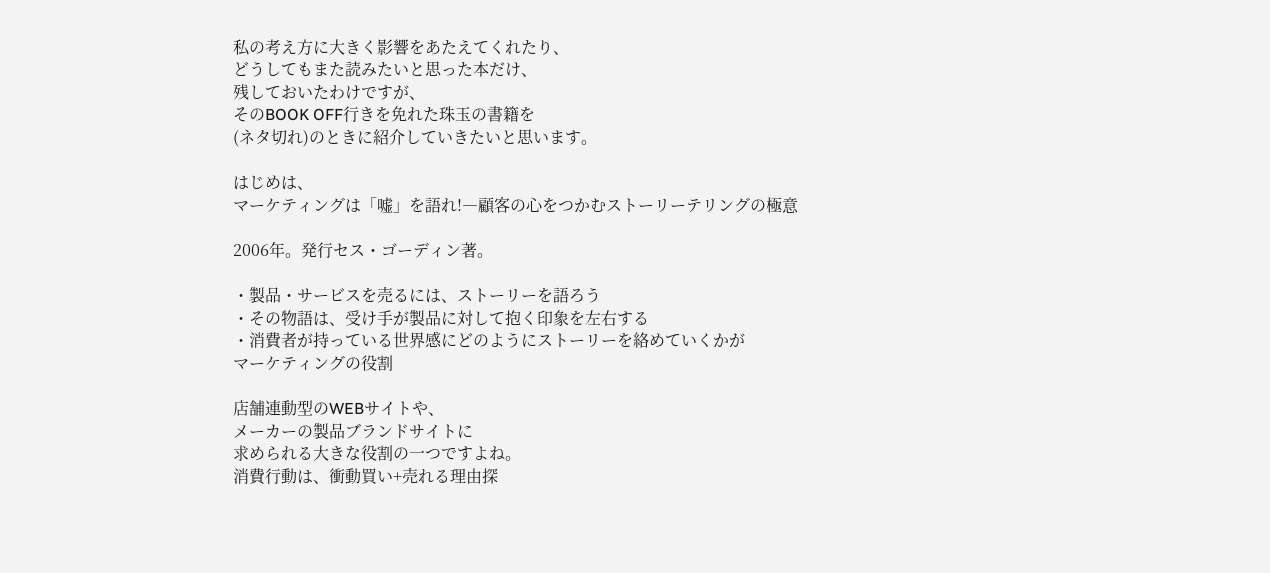私の考え方に大きく影響をあたえてくれたり、
どうしてもまた読みたいと思った本だけ、
残しておいたわけですが、
そのBOOK OFF行きを免れた珠玉の書籍を
(ネタ切れ)のときに紹介していきたいと思います。

はじめは、
マーケティングは「嘘」を語れ!―顧客の心をつかむストーリーテリングの極意

2006年。発行セス・ゴーディン著。

・製品・サービスを売るには、ストーリーを語ろう
・その物語は、受け手が製品に対して抱く印象を左右する
・消費者が持っている世界感にどのようにストーリーを絡めていくかが
マーケティングの役割

店舗連動型のWEBサイトや、
メーカーの製品ブランドサイトに
求められる大きな役割の一つですよね。
消費行動は、衝動買い+売れる理由探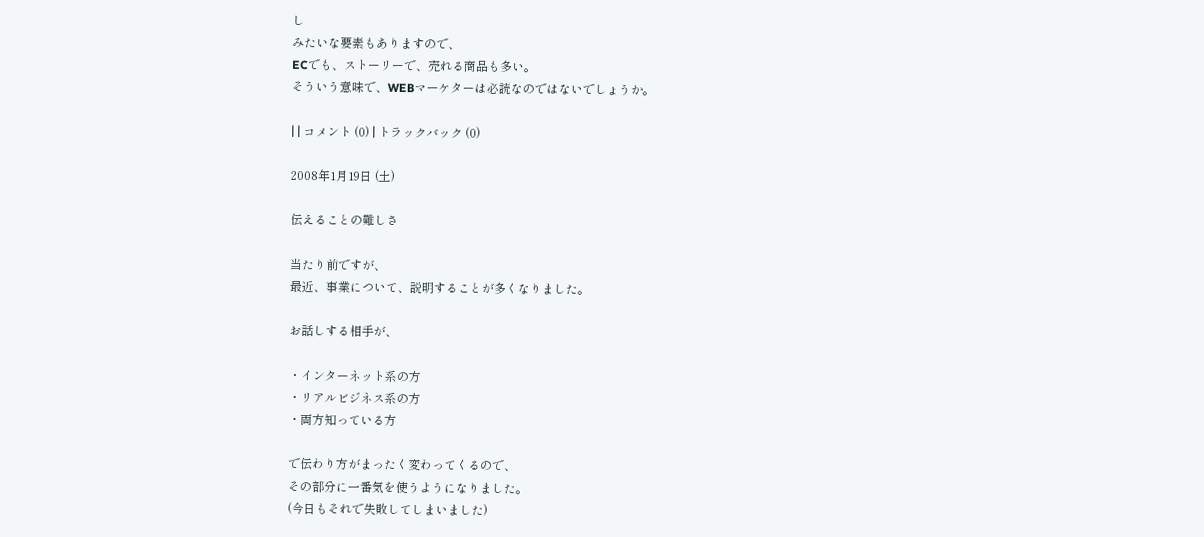し
みたいな要素もありますので、
ECでも、ストーリーで、売れる商品も多い。
そういう意味で、WEBマーケターは必読なのではないでしょうか。

| | コメント (0) | トラックバック (0)

2008年1月19日 (土)

伝えることの難しさ

当たり前ですが、
最近、事業について、説明することが多くなりました。

お話しする相手が、

・インターネット系の方
・リアルビジネス系の方
・両方知っている方

で伝わり方がまったく変わってくるので、
その部分に一番気を使うようになりました。
(今日もそれで失敗してしまいました)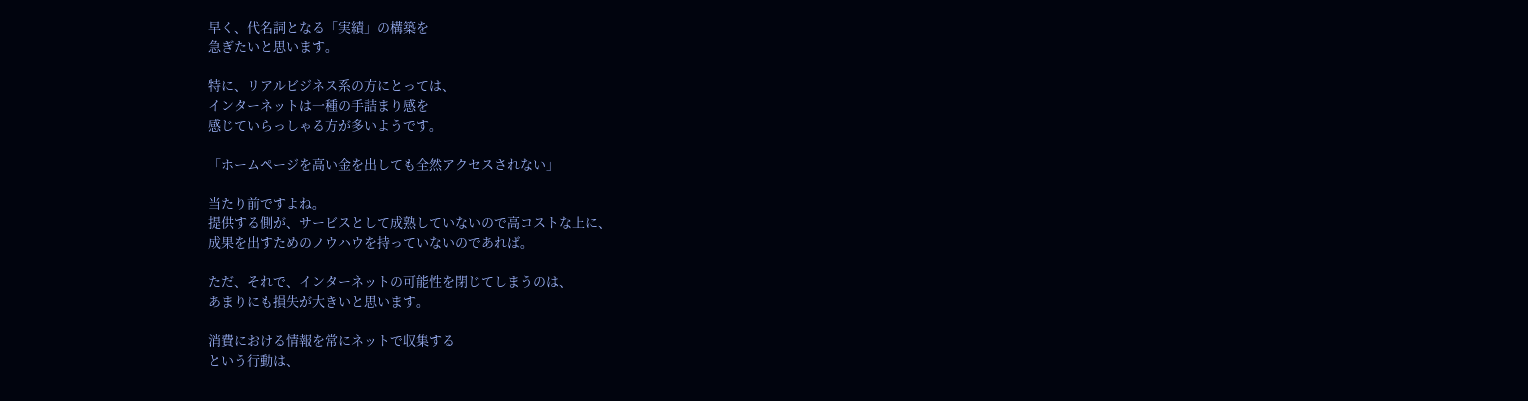早く、代名詞となる「実績」の構築を
急ぎたいと思います。

特に、リアルビジネス系の方にとっては、
インターネットは一種の手詰まり感を
感じていらっしゃる方が多いようです。

「ホームページを高い金を出しても全然アクセスされない」

当たり前ですよね。
提供する側が、サービスとして成熟していないので高コストな上に、
成果を出すためのノウハウを持っていないのであれば。

ただ、それで、インターネットの可能性を閉じてしまうのは、
あまりにも損失が大きいと思います。

消費における情報を常にネットで収集する
という行動は、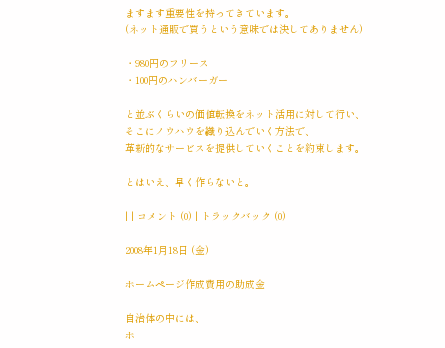ますます重要性を持ってきています。
(ネット通販で買うという意味では決してありません)

・980円のフリース
・100円のハンバーガー

と並ぶくらいの価値転換をネット活用に対して行い、
そこにノウハウを織り込んでいく方法で、
革新的なサービスを提供していくことを約束します。

とはいえ、早く作らないと。

| | コメント (0) | トラックバック (0)

2008年1月18日 (金)

ホームページ作成費用の助成金

自治体の中には、
ホ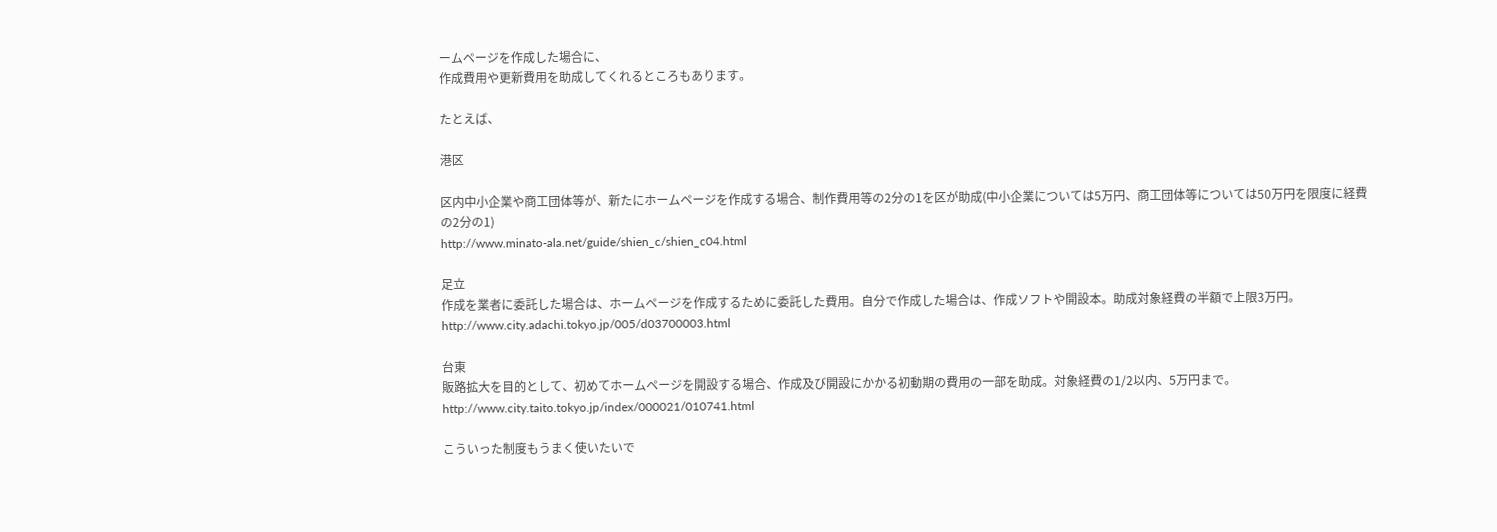ームページを作成した場合に、
作成費用や更新費用を助成してくれるところもあります。

たとえば、

港区

区内中小企業や商工団体等が、新たにホームページを作成する場合、制作費用等の2分の1を区が助成(中小企業については5万円、商工団体等については50万円を限度に経費の2分の1)
http://www.minato-ala.net/guide/shien_c/shien_c04.html

足立
作成を業者に委託した場合は、ホームページを作成するために委託した費用。自分で作成した場合は、作成ソフトや開設本。助成対象経費の半額で上限3万円。
http://www.city.adachi.tokyo.jp/005/d03700003.html

台東
販路拡大を目的として、初めてホームページを開設する場合、作成及び開設にかかる初動期の費用の一部を助成。対象経費の1/2以内、5万円まで。
http://www.city.taito.tokyo.jp/index/000021/010741.html

こういった制度もうまく使いたいで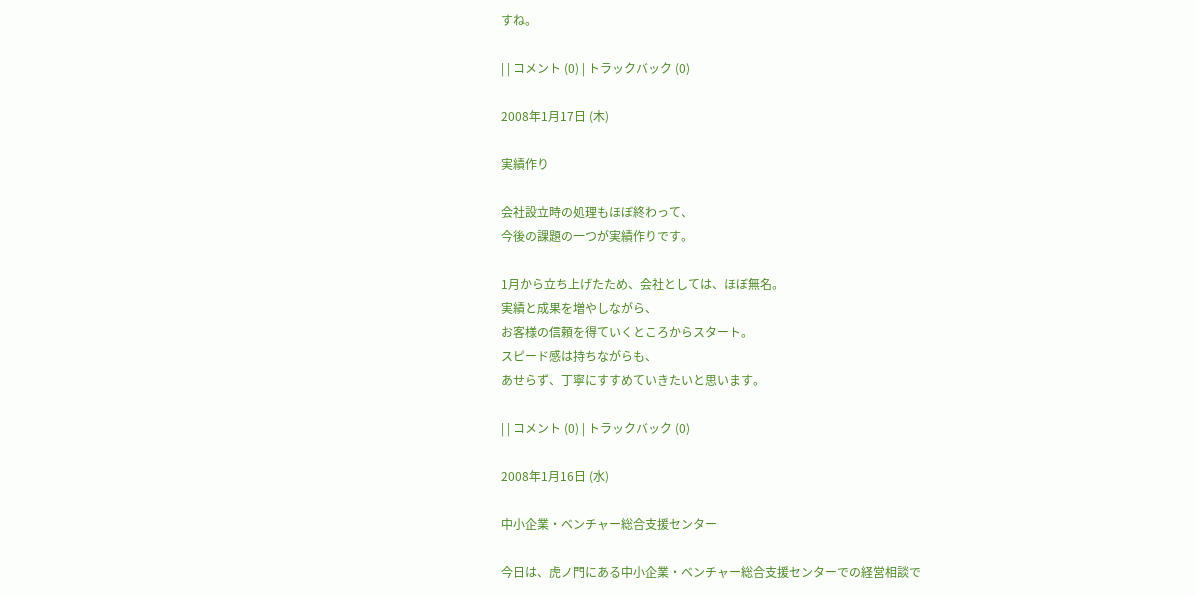すね。

| | コメント (0) | トラックバック (0)

2008年1月17日 (木)

実績作り

会社設立時の処理もほぼ終わって、
今後の課題の一つが実績作りです。

1月から立ち上げたため、会社としては、ほぼ無名。
実績と成果を増やしながら、
お客様の信頼を得ていくところからスタート。
スピード感は持ちながらも、
あせらず、丁寧にすすめていきたいと思います。

| | コメント (0) | トラックバック (0)

2008年1月16日 (水)

中小企業・ベンチャー総合支援センター

今日は、虎ノ門にある中小企業・ベンチャー総合支援センターでの経営相談で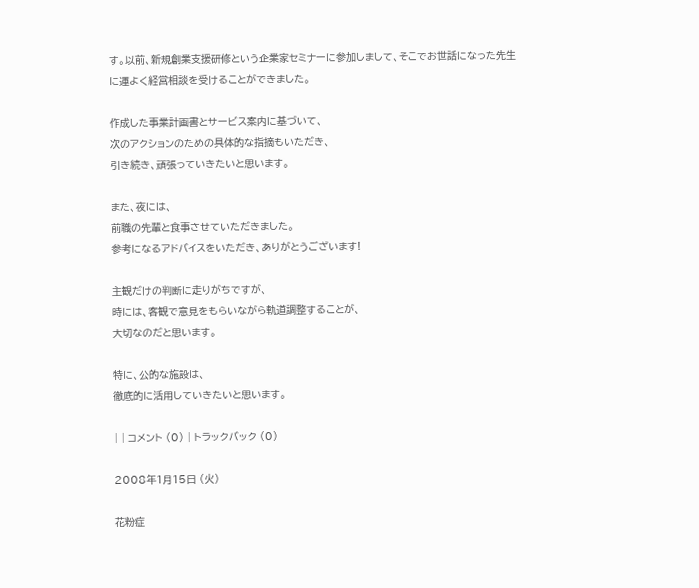す。以前、新規創業支援研修という企業家セミナーに参加しまして、そこでお世話になった先生に運よく経営相談を受けることができました。

作成した事業計画書とサービス案内に基づいて、
次のアクションのための具体的な指摘もいただき、
引き続き、頑張っていきたいと思います。

また、夜には、
前職の先輩と食事させていただきました。
参考になるアドバイスをいただき、ありがとうございます!

主観だけの判断に走りがちですが、
時には、客観で意見をもらいながら軌道調整することが、
大切なのだと思います。

特に、公的な施設は、
徹底的に活用していきたいと思います。

| | コメント (0) | トラックバック (0)

2008年1月15日 (火)

花粉症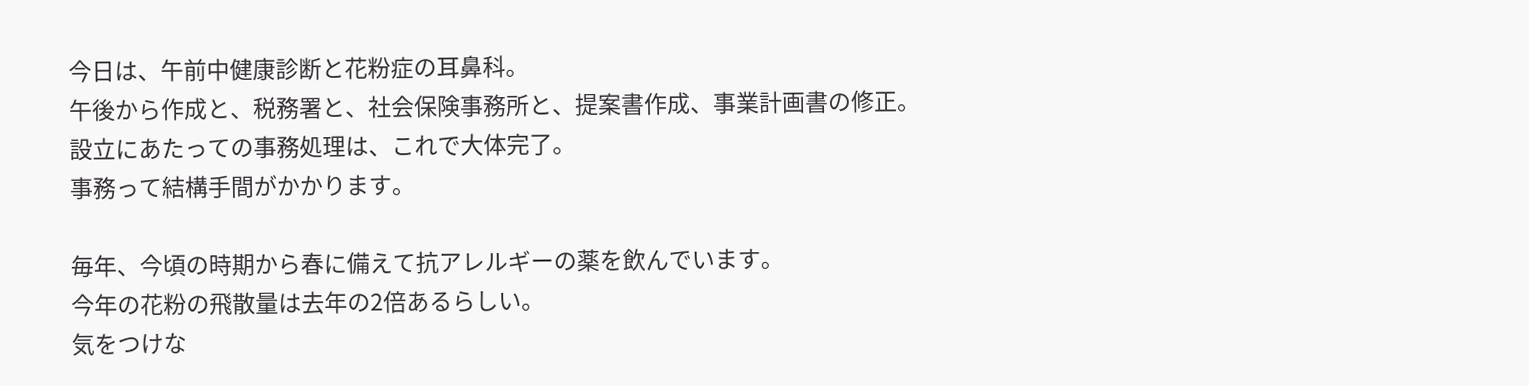今日は、午前中健康診断と花粉症の耳鼻科。
午後から作成と、税務署と、社会保険事務所と、提案書作成、事業計画書の修正。
設立にあたっての事務処理は、これで大体完了。
事務って結構手間がかかります。

毎年、今頃の時期から春に備えて抗アレルギーの薬を飲んでいます。
今年の花粉の飛散量は去年の2倍あるらしい。
気をつけな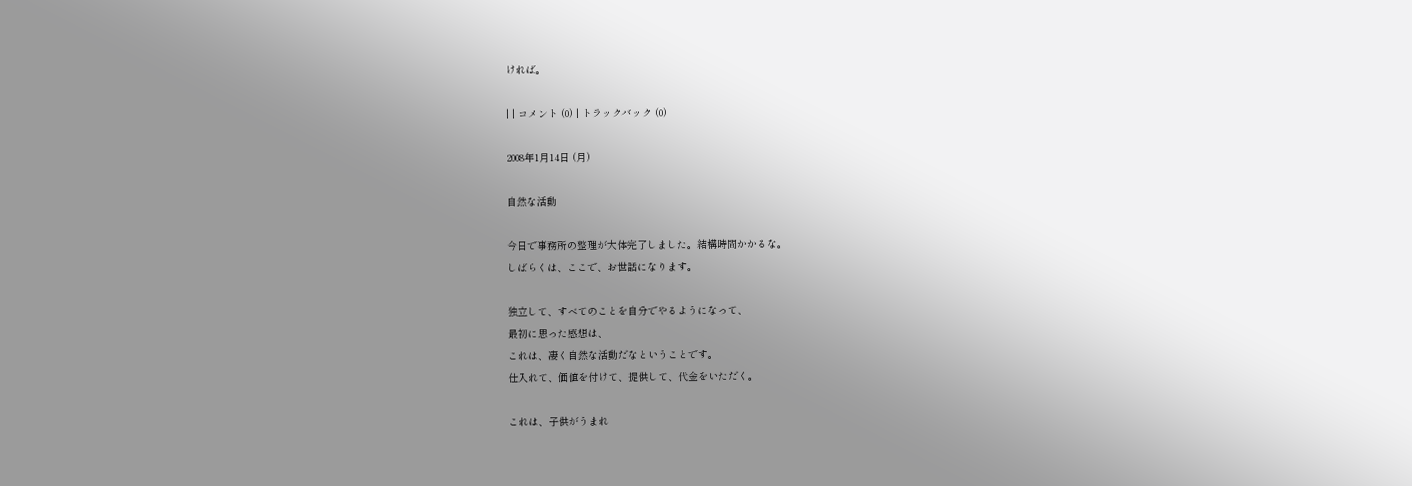ければ。

| | コメント (0) | トラックバック (0)

2008年1月14日 (月)

自然な活動

今日で事務所の整理が大体完了しました。結構時間かかるな。
しばらくは、ここで、お世話になります。

独立して、すべてのことを自分でやるようになって、
最初に思った感想は、
これは、凄く自然な活動だなということです。
仕入れて、価値を付けて、提供して、代金をいただく。

これは、子供がうまれ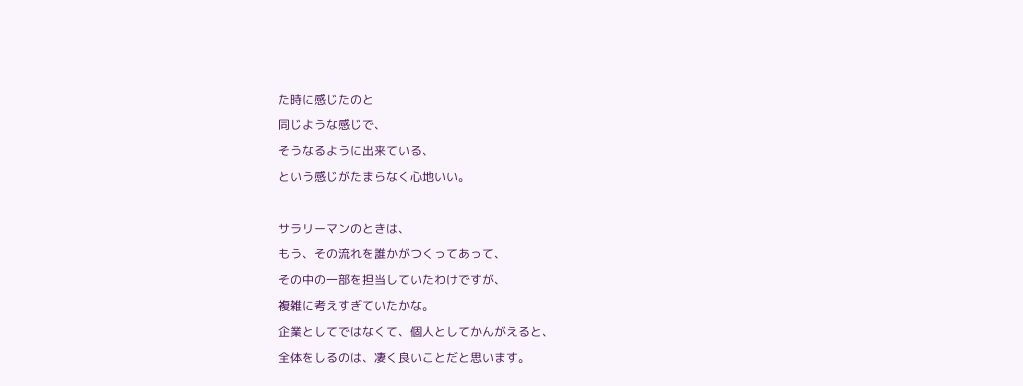た時に感じたのと
同じような感じで、
そうなるように出来ている、
という感じがたまらなく心地いい。

サラリーマンのときは、
もう、その流れを誰かがつくってあって、
その中の一部を担当していたわけですが、
複雑に考えすぎていたかな。
企業としてではなくて、個人としてかんがえると、
全体をしるのは、凄く良いことだと思います。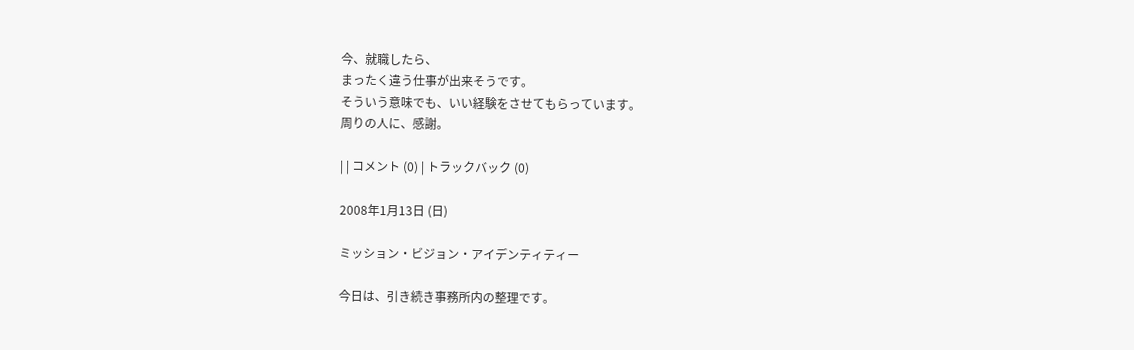今、就職したら、
まったく違う仕事が出来そうです。
そういう意味でも、いい経験をさせてもらっています。
周りの人に、感謝。

| | コメント (0) | トラックバック (0)

2008年1月13日 (日)

ミッション・ビジョン・アイデンティティー

今日は、引き続き事務所内の整理です。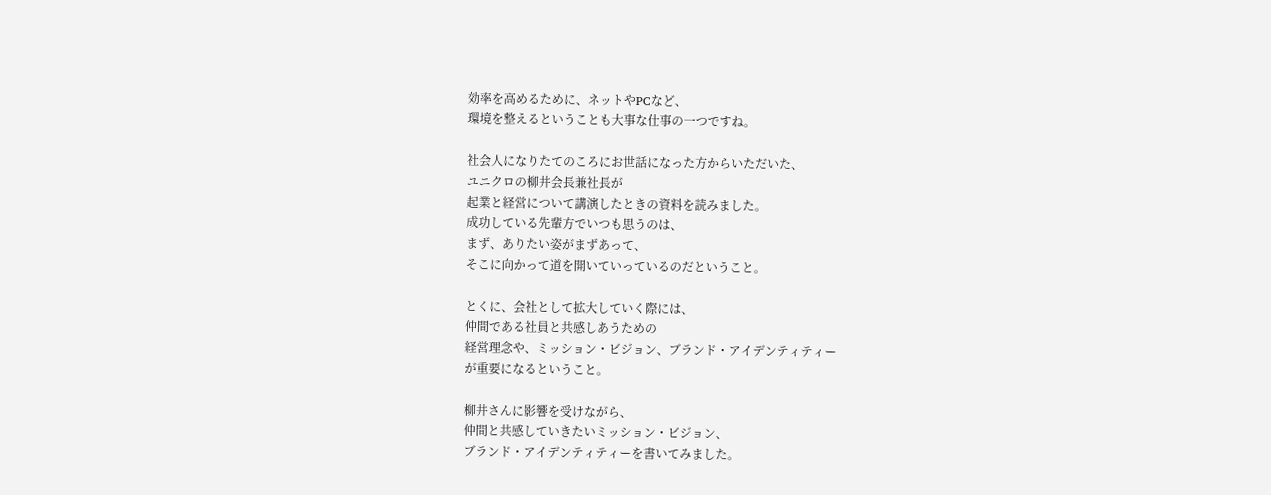効率を高めるために、ネットやPCなど、
環境を整えるということも大事な仕事の一つですね。

社会人になりたてのころにお世話になった方からいただいた、
ユニクロの柳井会長兼社長が
起業と経営について講演したときの資料を読みました。
成功している先輩方でいつも思うのは、
まず、ありたい姿がまずあって、
そこに向かって道を開いていっているのだということ。

とくに、会社として拡大していく際には、
仲間である社員と共感しあうための
経営理念や、ミッション・ビジョン、ブランド・アイデンティティー
が重要になるということ。

柳井さんに影響を受けながら、
仲間と共感していきたいミッション・ビジョン、
ブランド・アイデンティティーを書いてみました。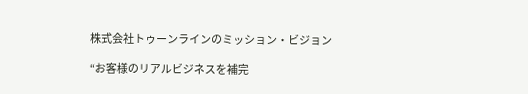株式会社トゥーンラインのミッション・ビジョン

“お客様のリアルビジネスを補完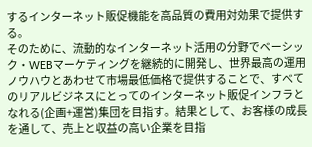するインターネット販促機能を高品質の費用対効果で提供する。
そのために、流動的なインターネット活用の分野でベーシック・WEBマーケティングを継続的に開発し、世界最高の運用ノウハウとあわせて市場最低価格で提供することで、すべてのリアルビジネスにとってのインターネット販促インフラとなれる(企画+運営)集団を目指す。結果として、お客様の成長を通して、売上と収益の高い企業を目指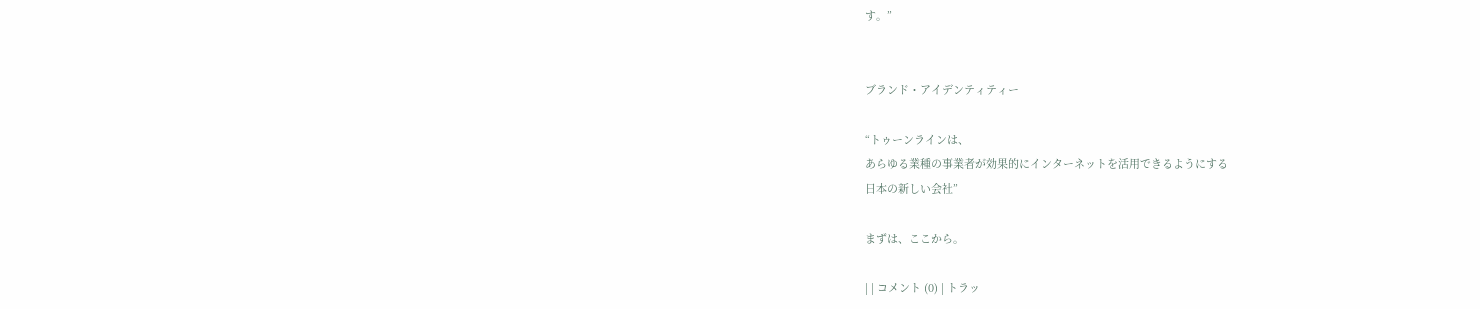す。”


ブランド・アイデンティティー

“トゥーンラインは、
あらゆる業種の事業者が効果的にインターネットを活用できるようにする
日本の新しい会社”

まずは、ここから。

| | コメント (0) | トラッ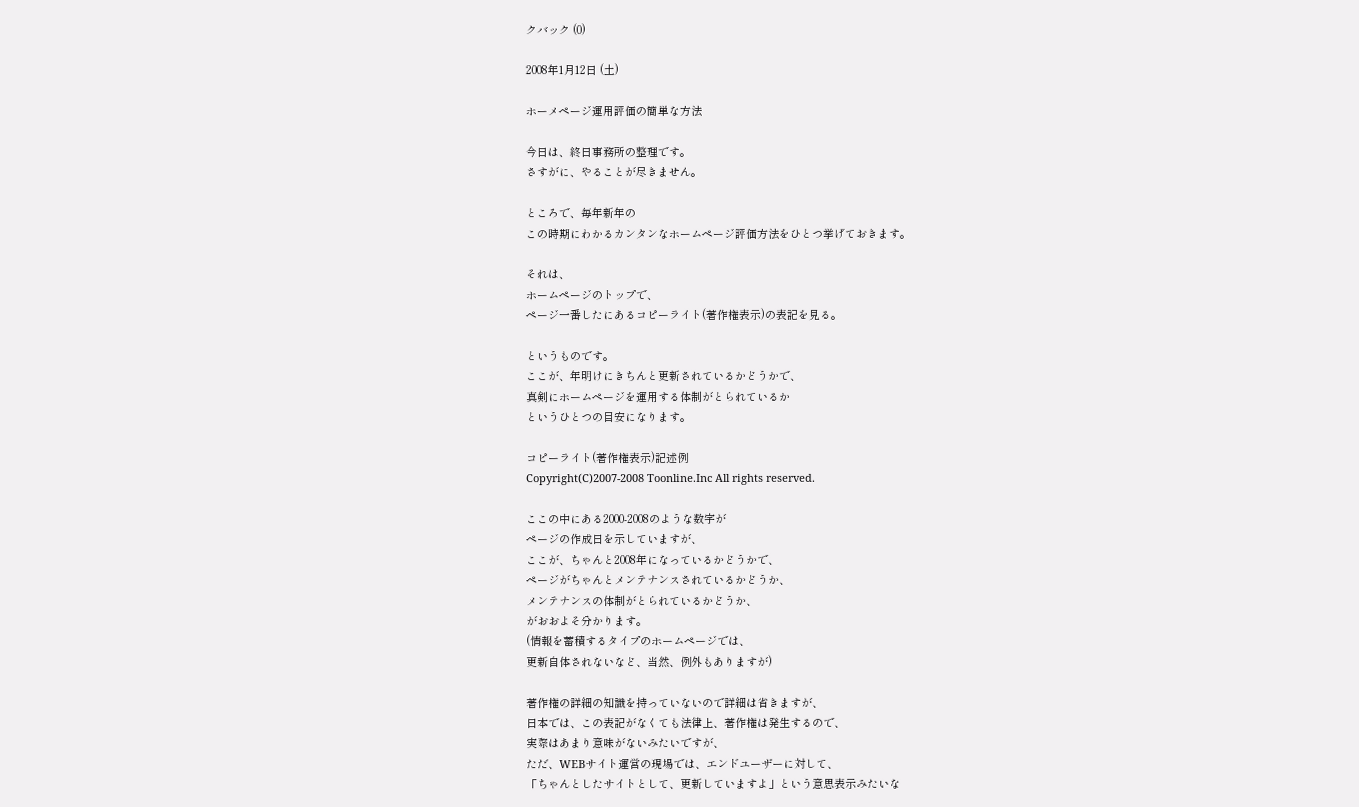クバック (0)

2008年1月12日 (土)

ホーメページ運用評価の簡単な方法

今日は、終日事務所の整理です。
さすがに、やることが尽きません。

ところで、毎年新年の
この時期にわかるカンタンなホームページ評価方法をひとつ挙げておきます。

それは、
ホームページのトップで、
ページ一番したにあるコピーライト(著作権表示)の表記を見る。

というものです。
ここが、年明けにきちんと更新されているかどうかで、
真剣にホームページを運用する体制がとられているか
というひとつの目安になります。

コピーライト(著作権表示)記述例
Copyright(C)2007-2008 Toonline.Inc All rights reserved.

ここの中にある2000-2008のような数字が
ページの作成日を示していますが、
ここが、ちゃんと2008年になっているかどうかで、
ページがちゃんとメンテナンスされているかどうか、
メンテナンスの体制がとられているかどうか、
がおおよそ分かります。
(情報を蓄積するタイプのホームページでは、
更新自体されないなど、当然、例外もありますが)

著作権の詳細の知識を持っていないので詳細は省きますが、
日本では、この表記がなくても法律上、著作権は発生するので、
実際はあまり意味がないみたいですが、
ただ、WEBサイト運営の現場では、エンドユーザーに対して、
「ちゃんとしたサイトとして、更新していますよ」という意思表示みたいな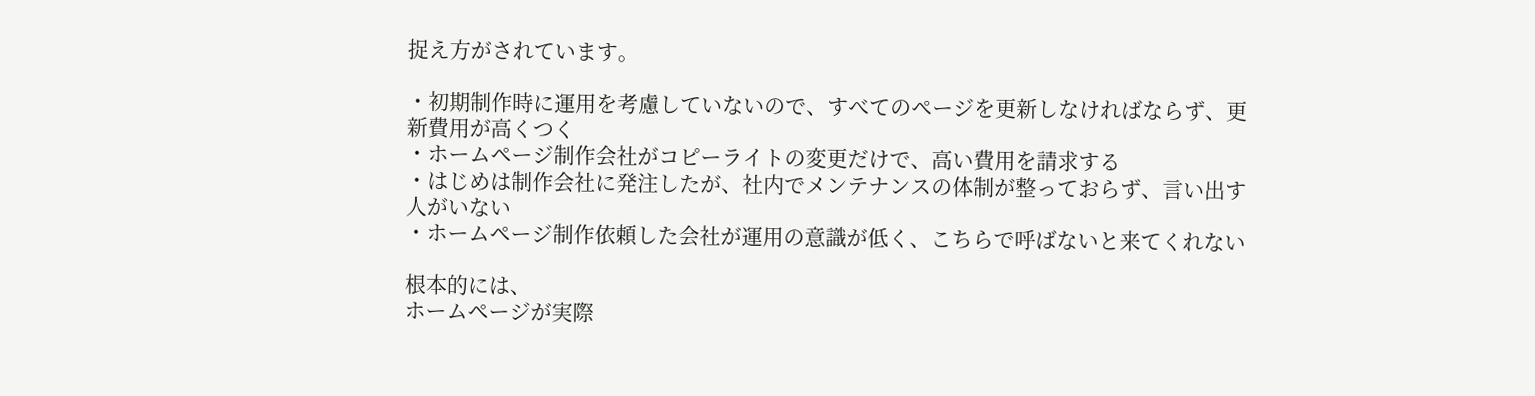捉え方がされています。

・初期制作時に運用を考慮していないので、すべてのページを更新しなければならず、更新費用が高くつく
・ホームページ制作会社がコピーライトの変更だけで、高い費用を請求する
・はじめは制作会社に発注したが、社内でメンテナンスの体制が整っておらず、言い出す人がいない
・ホームページ制作依頼した会社が運用の意識が低く、こちらで呼ばないと来てくれない

根本的には、
ホームページが実際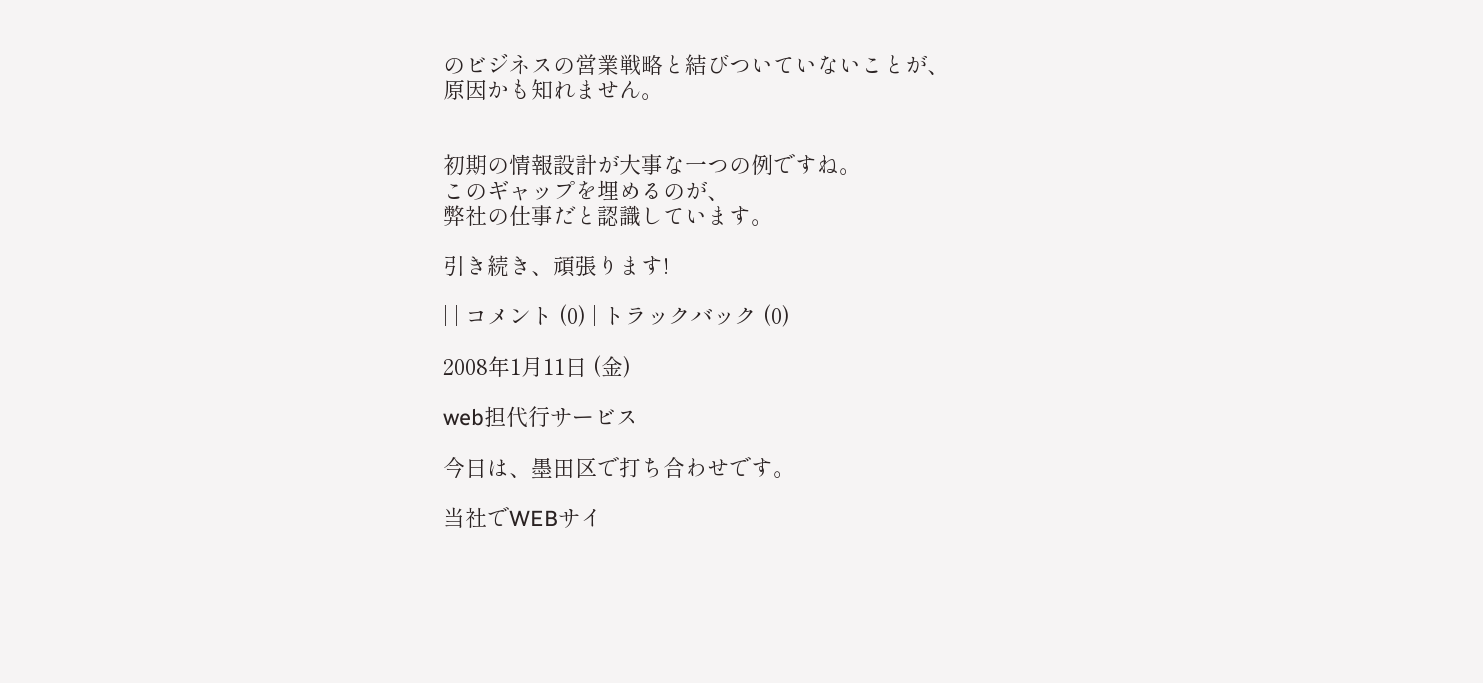のビジネスの営業戦略と結びついていないことが、
原因かも知れません。


初期の情報設計が大事な一つの例ですね。
このギャップを埋めるのが、
弊社の仕事だと認識しています。

引き続き、頑張ります!

| | コメント (0) | トラックバック (0)

2008年1月11日 (金)

web担代行サービス

今日は、墨田区で打ち合わせです。

当社でWEBサイ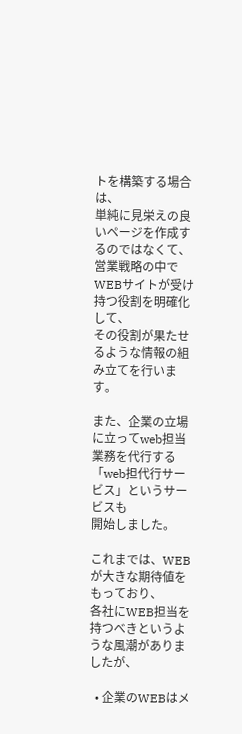トを構築する場合は、
単純に見栄えの良いページを作成するのではなくて、
営業戦略の中でWEBサイトが受け持つ役割を明確化して、
その役割が果たせるような情報の組み立てを行います。

また、企業の立場に立ってweb担当業務を代行する
「web担代行サービス」というサービスも
開始しました。

これまでは、WEBが大きな期待値をもっており、
各社にWEB担当を持つべきというような風潮がありましたが、

  • 企業のWEBはメ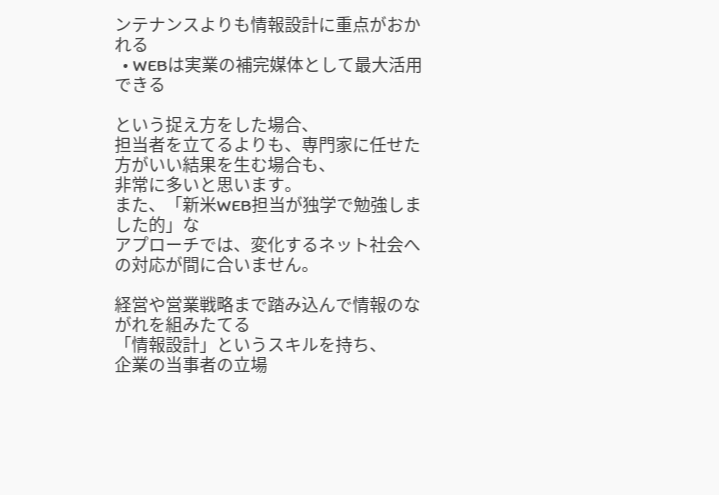ンテナンスよりも情報設計に重点がおかれる
  • WEBは実業の補完媒体として最大活用できる

という捉え方をした場合、
担当者を立てるよりも、専門家に任せた方がいい結果を生む場合も、
非常に多いと思います。
また、「新米WEB担当が独学で勉強しました的」な
アプローチでは、変化するネット社会への対応が間に合いません。

経営や営業戦略まで踏み込んで情報のながれを組みたてる
「情報設計」というスキルを持ち、
企業の当事者の立場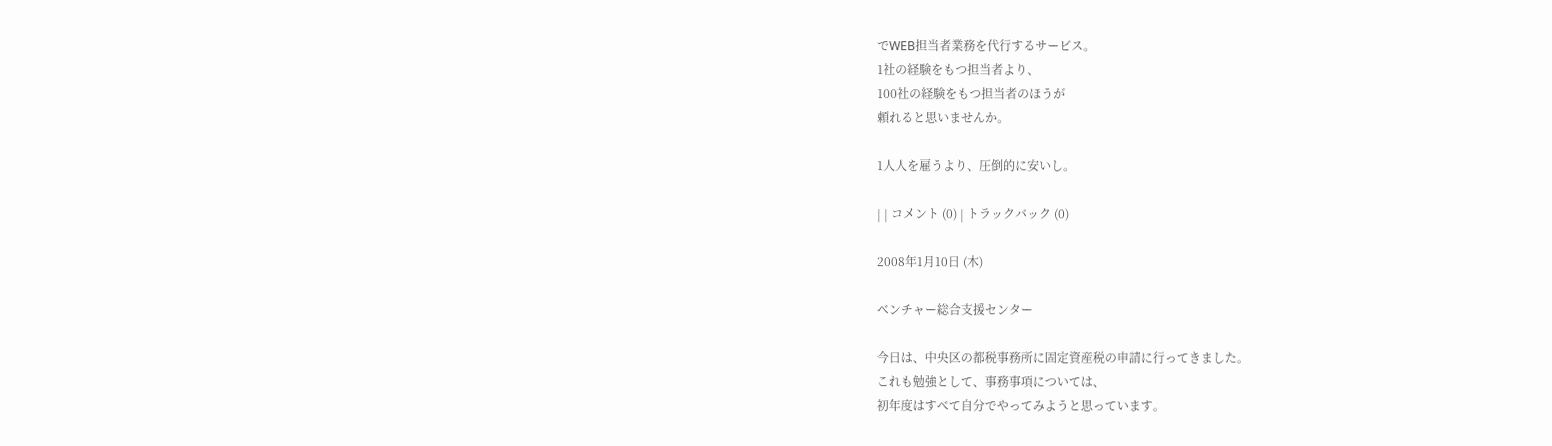でWEB担当者業務を代行するサービス。
1社の経験をもつ担当者より、
100社の経験をもつ担当者のほうが
頼れると思いませんか。

1人人を雇うより、圧倒的に安いし。

| | コメント (0) | トラックバック (0)

2008年1月10日 (木)

ベンチャー総合支援センター

今日は、中央区の都税事務所に固定資産税の申請に行ってきました。
これも勉強として、事務事項については、
初年度はすべて自分でやってみようと思っています。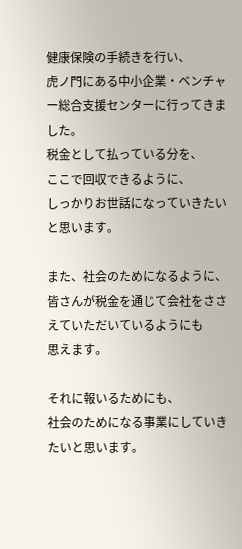健康保険の手続きを行い、
虎ノ門にある中小企業・ベンチャー総合支援センターに行ってきました。
税金として払っている分を、
ここで回収できるように、
しっかりお世話になっていきたいと思います。

また、社会のためになるように、
皆さんが税金を通じて会社をささえていただいているようにも
思えます。

それに報いるためにも、
社会のためになる事業にしていきたいと思います。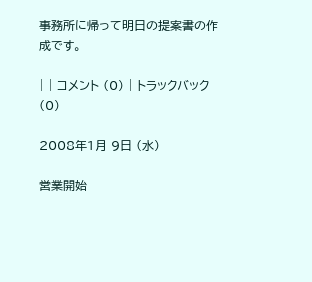事務所に帰って明日の提案書の作成です。

| | コメント (0) | トラックバック (0)

2008年1月 9日 (水)

営業開始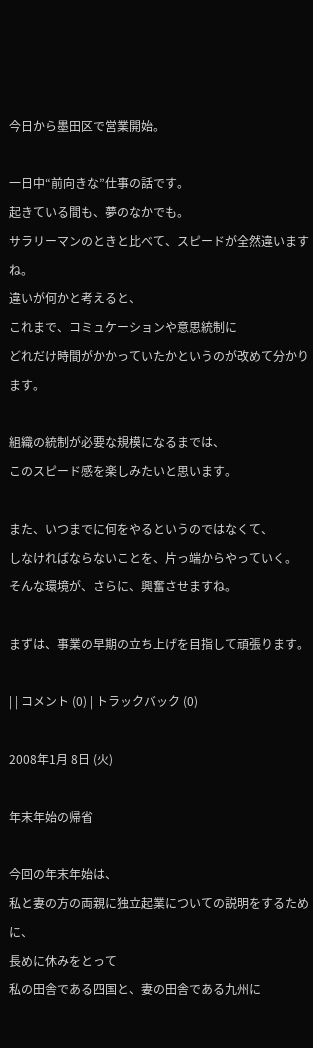今日から墨田区で営業開始。

一日中“前向きな”仕事の話です。
起きている間も、夢のなかでも。
サラリーマンのときと比べて、スピードが全然違いますね。
違いが何かと考えると、
これまで、コミュケーションや意思統制に
どれだけ時間がかかっていたかというのが改めて分かります。

組織の統制が必要な規模になるまでは、
このスピード感を楽しみたいと思います。

また、いつまでに何をやるというのではなくて、
しなければならないことを、片っ端からやっていく。
そんな環境が、さらに、興奮させますね。

まずは、事業の早期の立ち上げを目指して頑張ります。

| | コメント (0) | トラックバック (0)

2008年1月 8日 (火)

年末年始の帰省

今回の年末年始は、
私と妻の方の両親に独立起業についての説明をするために、
長めに休みをとって
私の田舎である四国と、妻の田舎である九州に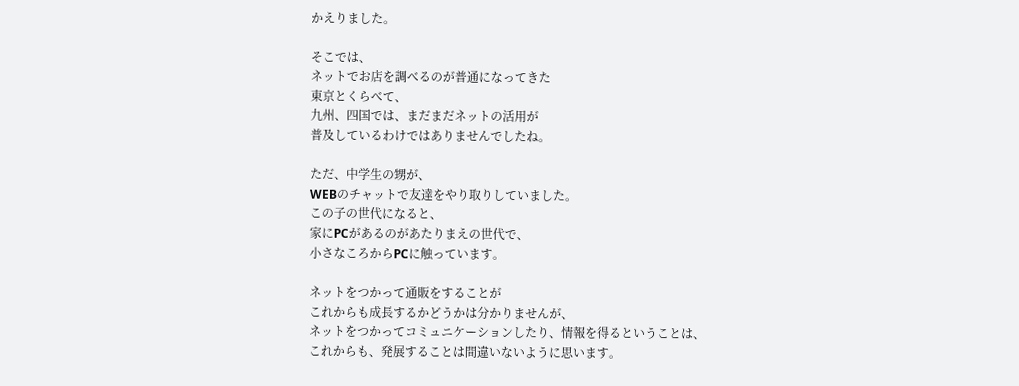かえりました。

そこでは、
ネットでお店を調べるのが普通になってきた
東京とくらべて、
九州、四国では、まだまだネットの活用が
普及しているわけではありませんでしたね。

ただ、中学生の甥が、
WEBのチャットで友達をやり取りしていました。
この子の世代になると、
家にPCがあるのがあたりまえの世代で、
小さなころからPCに触っています。

ネットをつかって通販をすることが
これからも成長するかどうかは分かりませんが、
ネットをつかってコミュニケーションしたり、情報を得るということは、
これからも、発展することは間違いないように思います。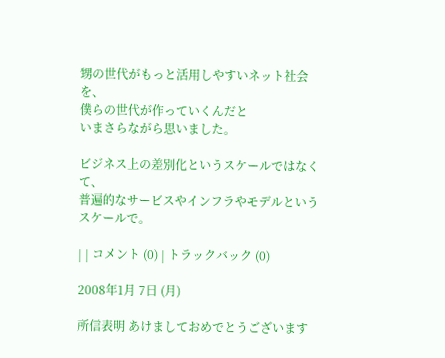甥の世代がもっと活用しやすいネット社会を、
僕らの世代が作っていくんだと
いまさらながら思いました。

ビジネス上の差別化というスケールではなくて、
普遍的なサービスやインフラやモデルというスケールで。

| | コメント (0) | トラックバック (0)

2008年1月 7日 (月)

所信表明 あけましておめでとうございます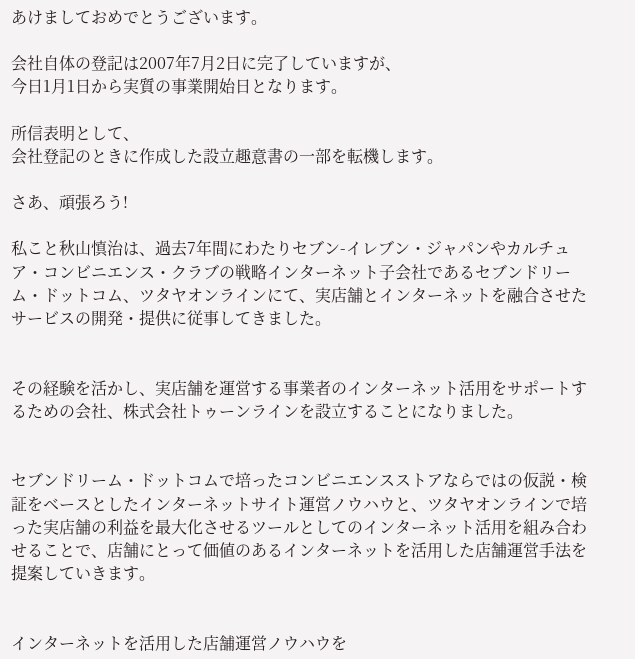あけましておめでとうございます。

会社自体の登記は2007年7月2日に完了していますが、
今日1月1日から実質の事業開始日となります。

所信表明として、
会社登記のときに作成した設立趣意書の一部を転機します。

さあ、頑張ろう!

私こと秋山慎治は、過去7年間にわたりセブン-イレブン・ジャパンやカルチュア・コンビニエンス・クラブの戦略インターネット子会社であるセブンドリーム・ドットコム、ツタヤオンラインにて、実店舗とインターネットを融合させたサービスの開発・提供に従事してきました。


その経験を活かし、実店舗を運営する事業者のインターネット活用をサポートするための会社、株式会社トゥーンラインを設立することになりました。


セブンドリーム・ドットコムで培ったコンビニエンスストアならではの仮説・検証をベースとしたインターネットサイト運営ノウハウと、ツタヤオンラインで培った実店舗の利益を最大化させるツールとしてのインターネット活用を組み合わせることで、店舗にとって価値のあるインターネットを活用した店舗運営手法を提案していきます。


インターネットを活用した店舗運営ノウハウを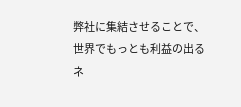弊社に集結させることで、世界でもっとも利益の出るネ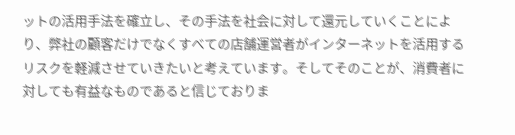ットの活用手法を確立し、その手法を社会に対して還元していくことにより、弊社の顧客だけでなくすべての店舗運営者がインターネットを活用するリスクを軽減させていきたいと考えています。そしてそのことが、消費者に対しても有益なものであると信じておりま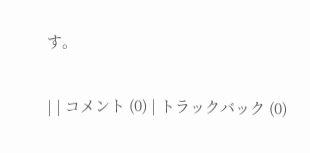す。

| | コメント (0) | トラックバック (0)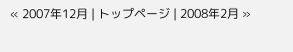« 2007年12月 | トップページ | 2008年2月 »